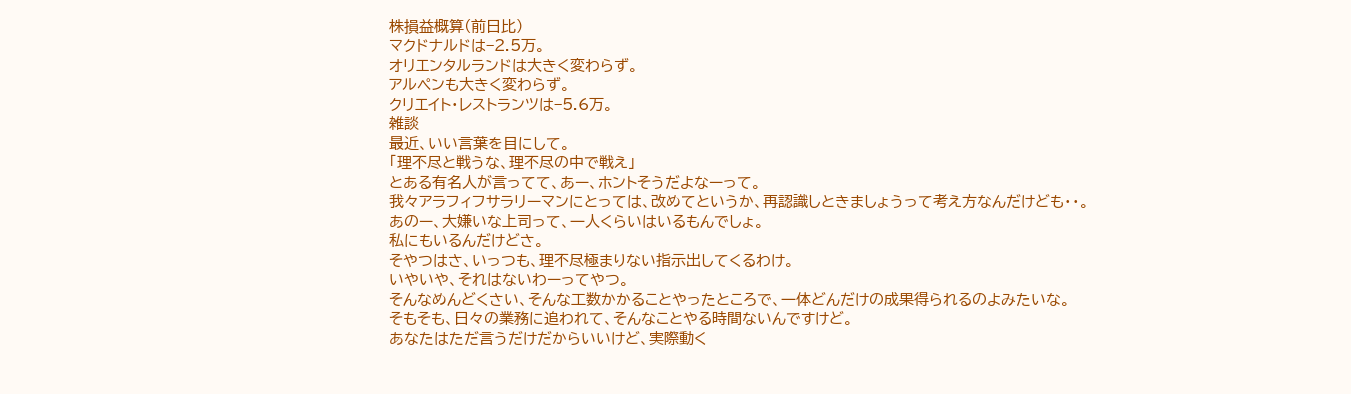株損益概算(前日比)
マクドナルドは−2.5万。
オリエンタルランドは大きく変わらず。
アルペンも大きく変わらず。
クリエイト・レストランツは−5.6万。
雑談
最近、いい言葉を目にして。
「理不尽と戦うな、理不尽の中で戦え」
とある有名人が言ってて、あー、ホントそうだよなーって。
我々アラフィフサラリーマンにとっては、改めてというか、再認識しときましょうって考え方なんだけども・・。
あのー、大嫌いな上司って、一人くらいはいるもんでしょ。
私にもいるんだけどさ。
そやつはさ、いっつも、理不尽極まりない指示出してくるわけ。
いやいや、それはないわーってやつ。
そんなめんどくさい、そんな工数かかることやったところで、一体どんだけの成果得られるのよみたいな。
そもそも、日々の業務に追われて、そんなことやる時間ないんですけど。
あなたはただ言うだけだからいいけど、実際動く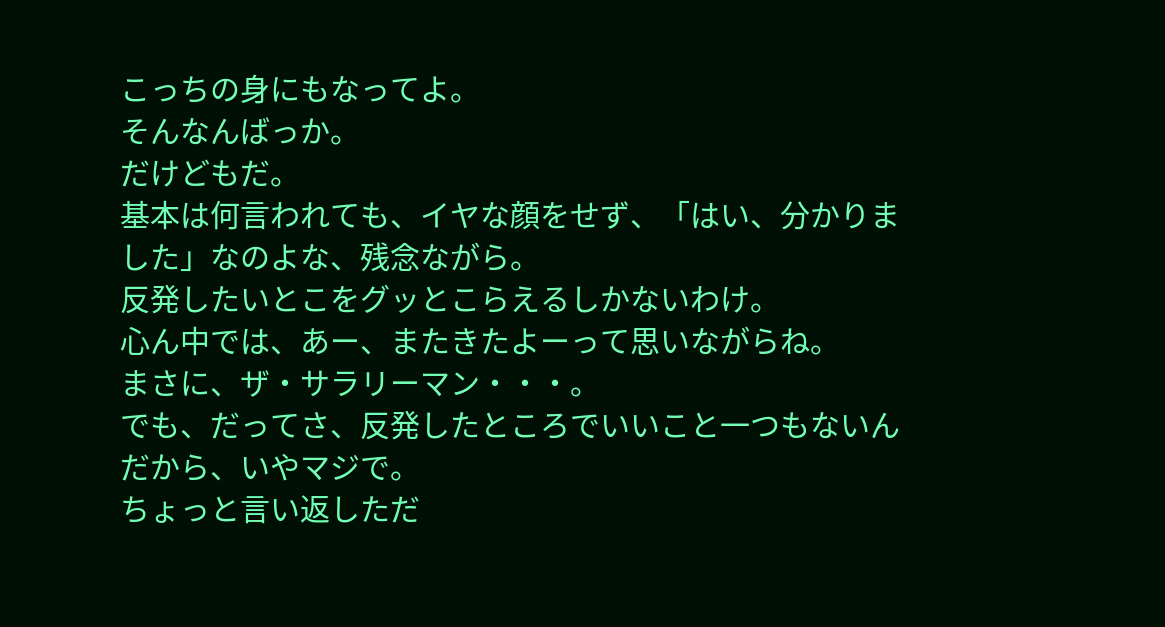こっちの身にもなってよ。
そんなんばっか。
だけどもだ。
基本は何言われても、イヤな顔をせず、「はい、分かりました」なのよな、残念ながら。
反発したいとこをグッとこらえるしかないわけ。
心ん中では、あー、またきたよーって思いながらね。
まさに、ザ・サラリーマン・・・。
でも、だってさ、反発したところでいいこと一つもないんだから、いやマジで。
ちょっと言い返しただ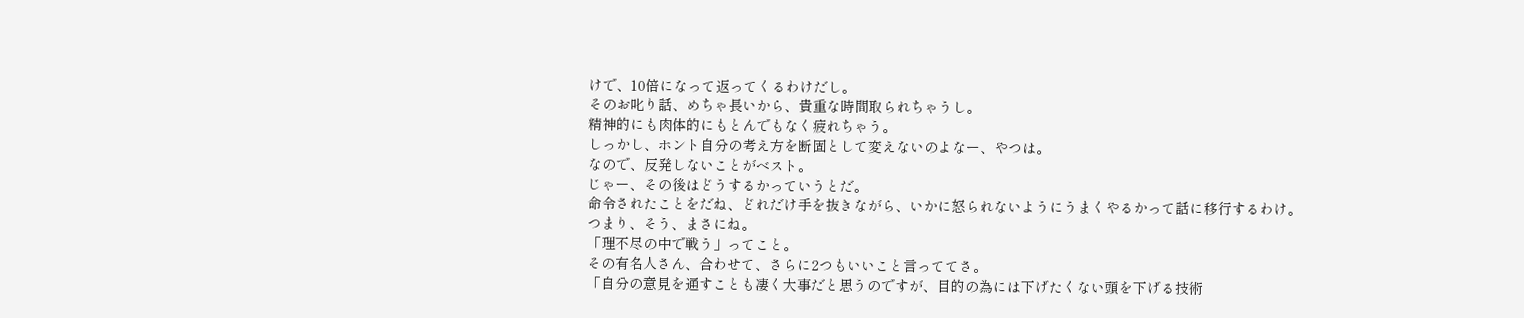けで、10倍になって返ってくるわけだし。
そのお叱り話、めちゃ長いから、貴重な時間取られちゃうし。
精神的にも肉体的にもとんでもなく疲れちゃう。
しっかし、ホント自分の考え方を断固として変えないのよなー、やつは。
なので、反発しないことがベスト。
じゃー、その後はどうするかっていうとだ。
命令されたことをだね、どれだけ手を抜きながら、いかに怒られないようにうまくやるかって話に移行するわけ。
つまり、そう、まさにね。
「理不尽の中で戦う」ってこと。
その有名人さん、合わせて、さらに2つもいいこと言っててさ。
「自分の意見を通すことも凄く大事だと思うのですが、目的の為には下げたくない頭を下げる技術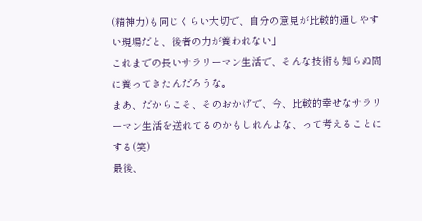(精神力)も同じくらい大切で、自分の意見が比較的通しやすい現場だと、後者の力が養われない」
これまでの長いサラリーマン生活で、そんな技術も知らぬ間に養ってきたんだろうな。
まあ、だからこそ、そのおかげで、今、比較的幸せなサラリーマン生活を送れてるのかもしれんよな、って考えることにする(笑)
最後、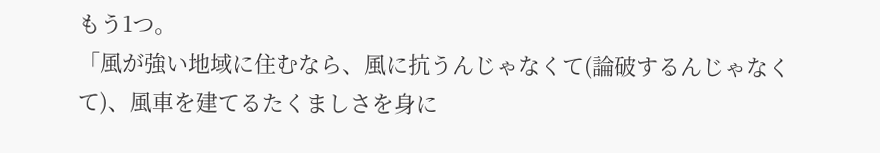もう1つ。
「風が強い地域に住むなら、風に抗うんじゃなくて(論破するんじゃなくて)、風車を建てるたくましさを身に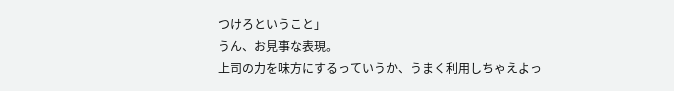つけろということ」
うん、お見事な表現。
上司の力を味方にするっていうか、うまく利用しちゃえよっ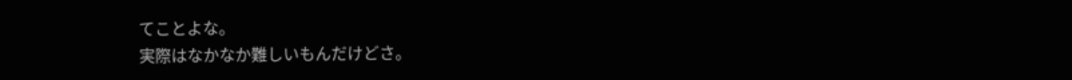てことよな。
実際はなかなか難しいもんだけどさ。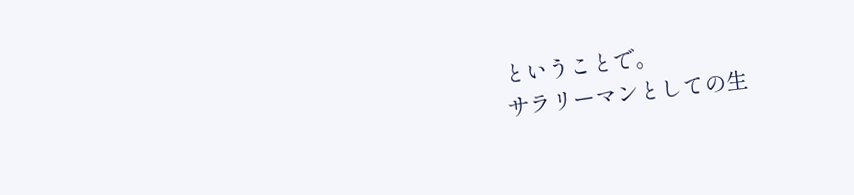ということで。
サラリーマンとしての生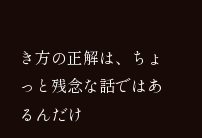き方の正解は、ちょっと残念な話ではあるんだけ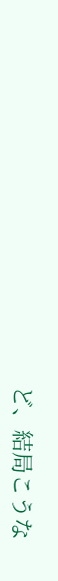ど、結局こうな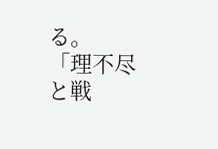る。
「理不尽と戦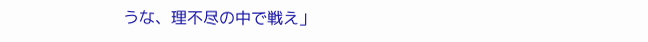うな、理不尽の中で戦え」